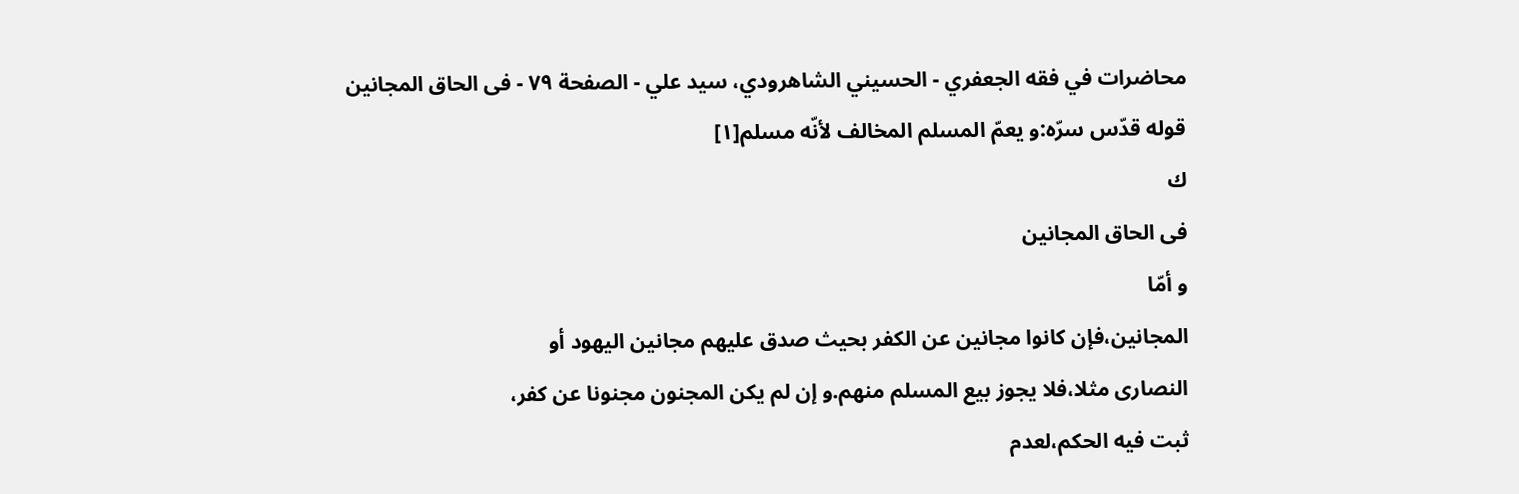محاضرات في فقه الجعفري - الحسيني الشاهرودي، سيد علي - الصفحة ٧٩ - فى الحاق المجانين
قوله قدّس سرّه:و يعمّ المسلم المخالف لأنّه مسلم[١]
ك
فى الحاق المجانين
و أمّا
المجانين،فإن كانوا مجانين عن الكفر بحيث صدق عليهم مجانين اليهود أو
النصارى مثلا،فلا يجوز بيع المسلم منهم.و إن لم يكن المجنون مجنونا عن كفر،
ثبت فيه الحكم،لعدم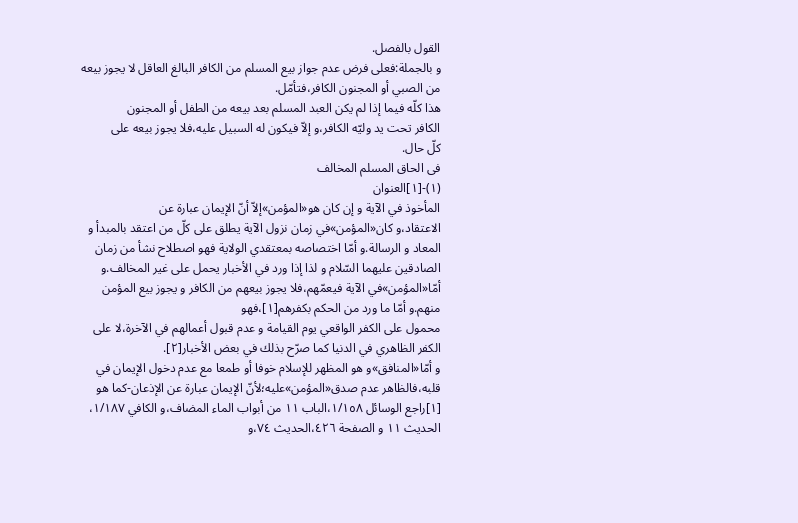القول بالفصل.
و بالجملة:فعلى فرض عدم جواز بيع المسلم من الكافر البالغ العاقل لا يجوز بيعه من الصبي أو المجنون الكافر،فتأمّل.
هذا كلّه فيما إذا لم يكن العبد المسلم بعد بيعه من الطفل أو المجنون
الكافر تحت يد وليّه الكافر،و إلاّ فيكون له السبيل عليه،فلا يجوز بيعه على
كلّ حال.
فى الحاق المسلم المخالف
(١)-[١]العنوان
المأخوذ في الآية و إن كان هو«المؤمن»إلاّ أنّ الإيمان عبارة عن
الاعتقاد،و كان«المؤمن»في زمان نزول الآية يطلق على كلّ من اعتقد بالمبدأ و
المعاد و الرسالة.و أمّا اختصاصه بمعتقدي الولاية فهو اصطلاح نشأ من زمان
الصادقين عليهما السّلام و لذا إذا ورد في الأخبار يحمل على غير المخالف.و
أمّا«المؤمن»في الآية فيعمّهم،فلا يجوز بيعهم من الكافر و يجوز بيع المؤمن
منهم.و أمّا ما ورد من الحكم بكفرهم[١]،فهو
محمول على الكفر الواقعي يوم القيامة و عدم قبول أعمالهم في الآخرة،لا على
الكفر الظاهري في الدنيا كما صرّح بذلك في بعض الأخبار[٢].
و أمّا«المنافق»و هو المظهر للإسلام خوفا أو طمعا مع عدم دخول الإيمان في
قلبه،فالظاهر عدم صدق«المؤمن»عليه؛لأنّ الإيمان عبارة عن الإذعان-كما هو
[١]راجع الوسائل ١/١٥٨،الباب ١١ من أبواب الماء المضاف،و الكافي ١/١٨٧، الحديث ١١ و الصفحة ٤٢٦،الحديث ٧٤،و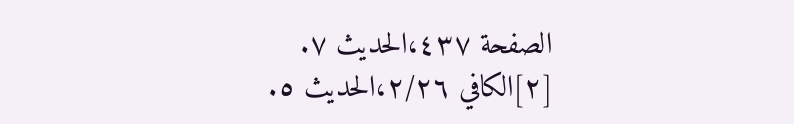الصفحة ٤٣٧،الحديث ٧.
[٢]الكافي ٢/٢٦،الحديث ٥.